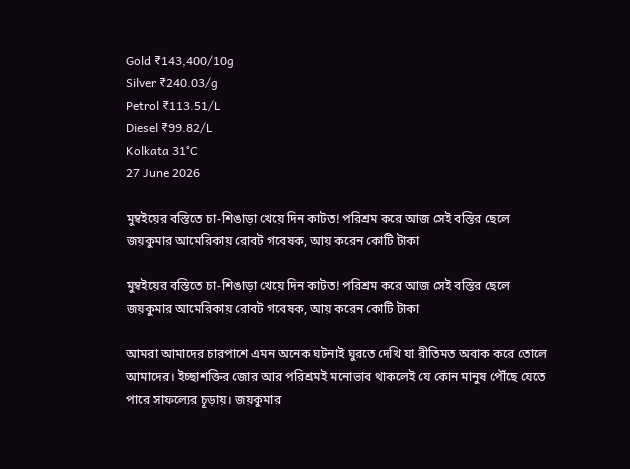Gold ₹143,400/10g
Silver ₹240.03/g
Petrol ₹113.51/L
Diesel ₹99.82/L
Kolkata 31°C
27 June 2026

মুম্বইয়ের বস্তিতে চা-শিঙাড়া খেয়ে দিন কাটত! পরিশ্রম করে আজ সেই বস্তির ছেলে জয়কুমার আমেরিকায় রোবট গবেষক, আয় করেন কোটি টাকা

মুম্বইয়ের বস্তিতে চা-শিঙাড়া খেয়ে দিন কাটত! পরিশ্রম করে আজ সেই বস্তির ছেলে জয়কুমার আমেরিকায় রোবট গবেষক, আয় করেন কোটি টাকা

আমরা আমাদের চারপাশে এমন অনেক ঘটনাই ঘুরতে দেখি যা রীতিমত অবাক করে তোলে আমাদের। ইচ্ছাশক্তির জোর আর পরিশ্রমই মনোভাব থাকলেই যে কোন মানুষ পৌঁছে যেতে পারে সাফল্যের চূড়ায়। জয়কুমার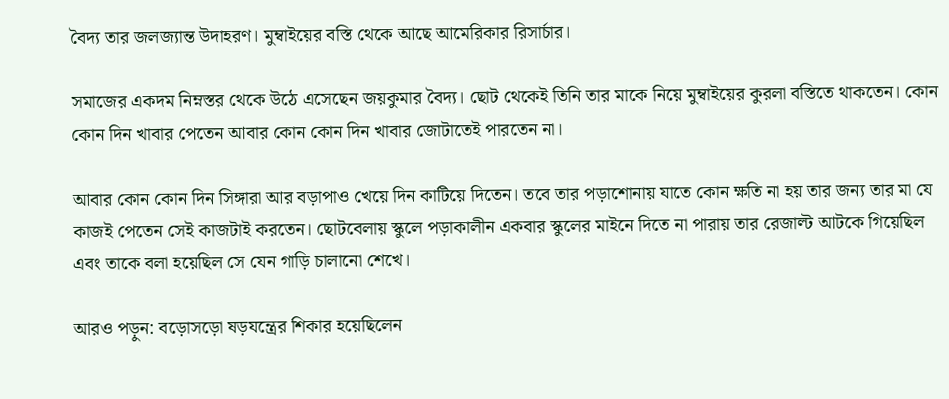বৈদ্য তার জলজ্যান্ত উদাহরণ। মুম্বাইয়ের বস্তি থেকে আছে আমেরিকার রিসার্চার।

সমাজের একদম নিম্নস্তর থেকে উঠে এসেছেন জয়কুমার বৈদ্য। ছোট থেকেই তিনি তার মাকে নিয়ে মুম্বাইয়ের কুরলা বস্তিতে থাকতেন। কোন কোন দিন খাবার পেতেন আবার কোন কোন দিন খাবার জোটাতেই পারতেন না।

আবার কোন কোন দিন সিঙ্গারা আর বড়াপাও খেয়ে দিন কাটিয়ে দিতেন। তবে তার পড়াশোনায় যাতে কোন ক্ষতি না হয় তার জন্য তার মা যে কাজই পেতেন সেই কাজটাই করতেন। ছোটবেলায় স্কুলে পড়াকালীন একবার স্কুলের মাইনে দিতে না পারায় তার রেজাল্ট আটকে গিয়েছিল এবং তাকে বলা হয়েছিল সে যেন গাড়ি চালানো শেখে।

আরও পড়ুন: বড়োসড়ো ষড়যন্ত্রের শিকার হয়েছিলেন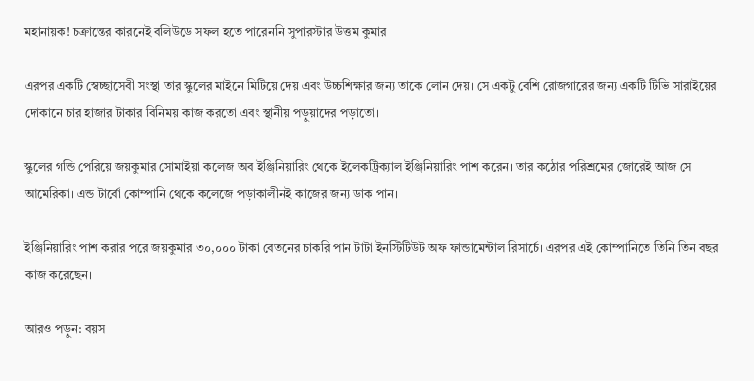মহানায়ক! চক্রান্তের কারনেই বলিউডে সফল হতে পারেননি সুপারস্টার উত্তম কুমার

এরপর একটি স্বেচ্ছাসেবী সংস্থা তার স্কুলের মাইনে মিটিয়ে দেয় এবং উচ্চশিক্ষার জন্য তাকে লোন দেয়। সে একটু বেশি রোজগারের জন্য একটি টিভি সারাইয়ের দোকানে চার হাজার টাকার বিনিময় কাজ করতো এবং স্থানীয় পড়ুয়াদের পড়াতো।

স্কুলের গন্ডি পেরিয়ে জয়কুমার সোমাইয়া কলেজ অব ইঞ্জিনিয়ারিং থেকে ইলেকট্রিক্যাল ইঞ্জিনিয়ারিং পাশ করেন। তার কঠোর পরিশ্রমের জোরেই আজ সে আমেরিকা। এন্ড টার্বো কোম্পানি থেকে কলেজে পড়াকালীনই কাজের জন্য ডাক পান।

ইঞ্জিনিয়ারিং পাশ করার পরে জয়কুমার ৩০,০০০ টাকা বেতনের চাকরি পান টাটা ইনস্টিটিউট অফ ফান্ডামেন্টাল রিসার্চে। এরপর এই কোম্পানিতে তিনি তিন বছর কাজ করেছেন।

আরও পড়ুন: বয়স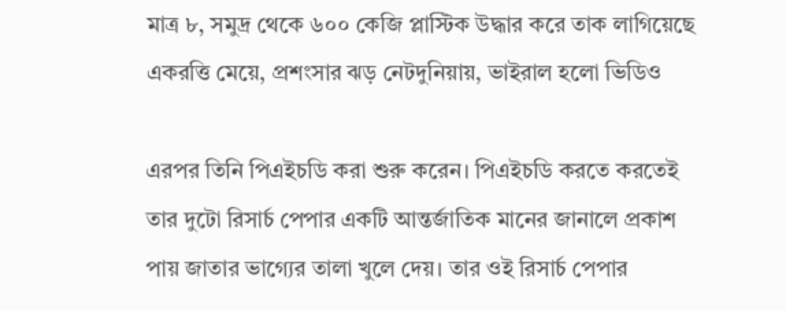মাত্র ৮, সমুদ্র থেকে ৬০০ কেজি প্লাস্টিক উদ্ধার করে তাক লাগিয়েছে একরত্তি মেয়ে, প্রশংসার ঝড় নেটদুনিয়ায়, ভাইরাল হলো ভিডিও

এরপর তিনি পিএইচডি করা শুরু করেন। পিএইচডি করতে করতেই তার দুটো রিসার্চ পেপার একটি আন্তর্জাতিক মানের জানালে প্রকাশ পায় জাতার ভাগ্যের তালা খুলে দেয়। তার ওই রিসার্চ পেপার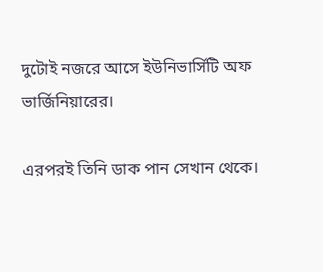দুটোই নজরে আসে ইউনিভার্সিটি অফ ভার্জিনিয়ারের।

এরপরই তিনি ডাক পান সেখান থেকে।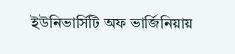ইউনিভার্সিটি অফ ভার্জিনিয়ায়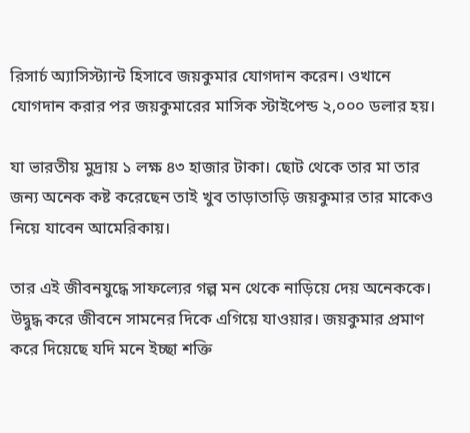রিসার্চ অ্যাসিস্ট্যান্ট হিসাবে জয়কুমার যোগদান করেন। ওখানে যোগদান করার পর জয়কুমারের মাসিক স্টাইপেন্ড ২,০০০ ডলার হয়।

যা ভারতীয় মুদ্রায় ১ লক্ষ ৪৩ হাজার টাকা। ছোট থেকে তার মা তার জন্য অনেক কষ্ট করেছেন তাই খুব তাড়াতাড়ি জয়কুমার তার মাকেও নিয়ে যাবেন আমেরিকায়।

তার এই জীবনযুদ্ধে সাফল্যের গল্প মন থেকে নাড়িয়ে দেয় অনেককে। উদ্বুদ্ধ করে জীবনে সামনের দিকে এগিয়ে যাওয়ার। জয়কুমার প্রমাণ করে দিয়েছে যদি মনে ইচ্ছা শক্তি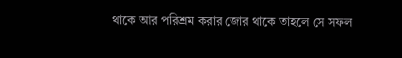থাকে আর পরিশ্রম করার জোর থাকে তাহলে সে সফল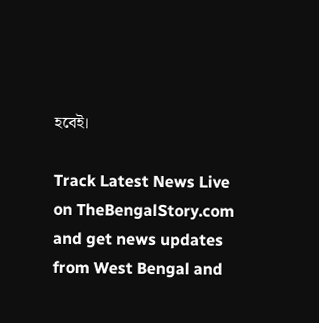হবেই।

Track Latest News Live on TheBengalStory.com and get news updates from West Bengal and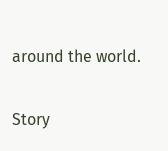around the world.

Story